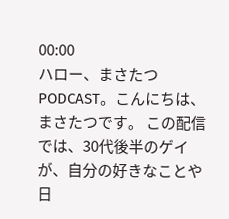00:00
ハロー、まさたつPODCAST。こんにちは、まさたつです。 この配信では、30代後半のゲイが、自分の好きなことや日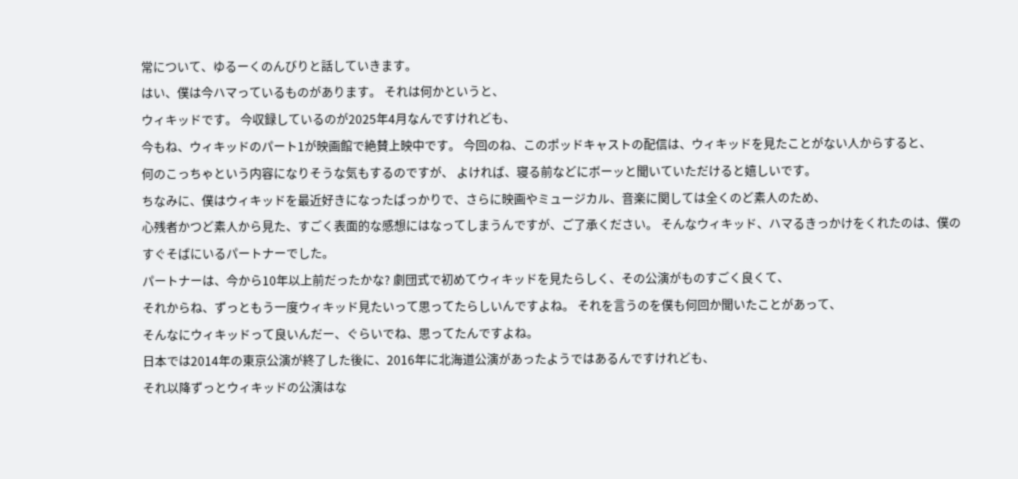常について、ゆるーくのんびりと話していきます。
はい、僕は今ハマっているものがあります。 それは何かというと、
ウィキッドです。 今収録しているのが2025年4月なんですけれども、
今もね、ウィキッドのパート1が映画館で絶賛上映中です。 今回のね、このポッドキャストの配信は、ウィキッドを見たことがない人からすると、
何のこっちゃという内容になりそうな気もするのですが、 よければ、寝る前などにボーッと聞いていただけると嬉しいです。
ちなみに、僕はウィキッドを最近好きになったばっかりで、さらに映画やミュージカル、音楽に関しては全くのど素人のため、
心残者かつど素人から見た、すごく表面的な感想にはなってしまうんですが、ご了承ください。 そんなウィキッド、ハマるきっかけをくれたのは、僕のすぐそばにいるパートナーでした。
パートナーは、今から10年以上前だったかな? 劇団式で初めてウィキッドを見たらしく、その公演がものすごく良くて、
それからね、ずっともう一度ウィキッド見たいって思ってたらしいんですよね。 それを言うのを僕も何回か聞いたことがあって、
そんなにウィキッドって良いんだー、ぐらいでね、思ってたんですよね。
日本では2014年の東京公演が終了した後に、2016年に北海道公演があったようではあるんですけれども、
それ以降ずっとウィキッドの公演はな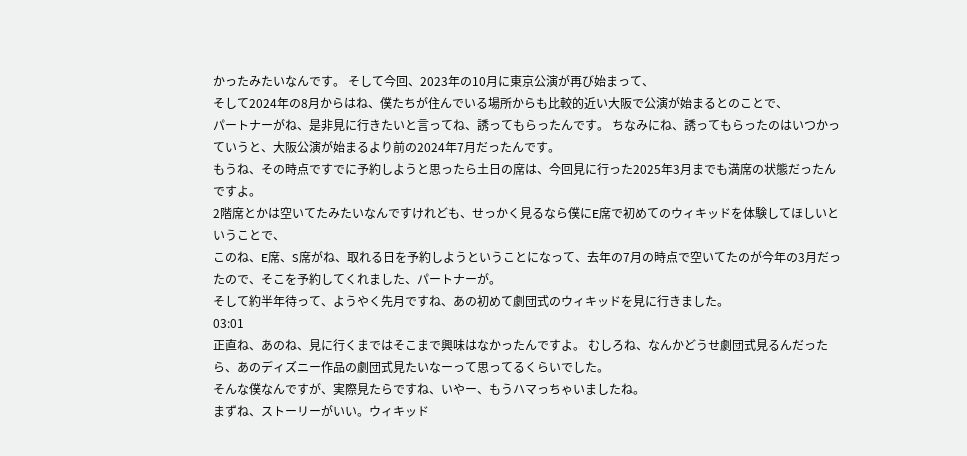かったみたいなんです。 そして今回、2023年の10月に東京公演が再び始まって、
そして2024年の8月からはね、僕たちが住んでいる場所からも比較的近い大阪で公演が始まるとのことで、
パートナーがね、是非見に行きたいと言ってね、誘ってもらったんです。 ちなみにね、誘ってもらったのはいつかっていうと、大阪公演が始まるより前の2024年7月だったんです。
もうね、その時点ですでに予約しようと思ったら土日の席は、今回見に行った2025年3月までも満席の状態だったんですよ。
2階席とかは空いてたみたいなんですけれども、せっかく見るなら僕にE席で初めてのウィキッドを体験してほしいということで、
このね、E席、S席がね、取れる日を予約しようということになって、去年の7月の時点で空いてたのが今年の3月だったので、そこを予約してくれました、パートナーが。
そして約半年待って、ようやく先月ですね、あの初めて劇団式のウィキッドを見に行きました。
03:01
正直ね、あのね、見に行くまではそこまで興味はなかったんですよ。 むしろね、なんかどうせ劇団式見るんだったら、あのディズニー作品の劇団式見たいなーって思ってるくらいでした。
そんな僕なんですが、実際見たらですね、いやー、もうハマっちゃいましたね。
まずね、ストーリーがいい。ウィキッド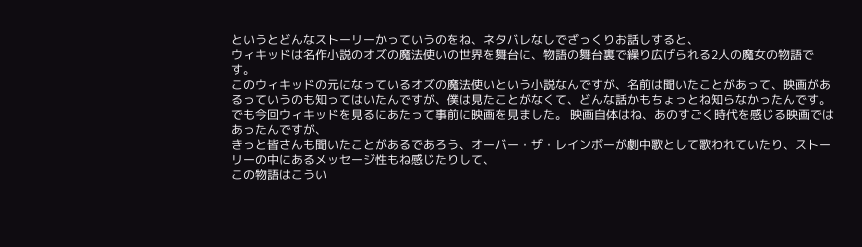というとどんなストーリーかっていうのをね、ネタバレなしでざっくりお話しすると、
ウィキッドは名作小説のオズの魔法使いの世界を舞台に、物語の舞台裏で繰り広げられる2人の魔女の物語です。
このウィキッドの元になっているオズの魔法使いという小説なんですが、名前は聞いたことがあって、映画があるっていうのも知ってはいたんですが、僕は見たことがなくて、どんな話かもちょっとね知らなかったんです。
でも今回ウィキッドを見るにあたって事前に映画を見ました。 映画自体はね、あのすごく時代を感じる映画ではあったんですが、
きっと皆さんも聞いたことがあるであろう、オーバー・ザ・レインボーが劇中歌として歌われていたり、ストーリーの中にあるメッセージ性もね感じたりして、
この物語はこうい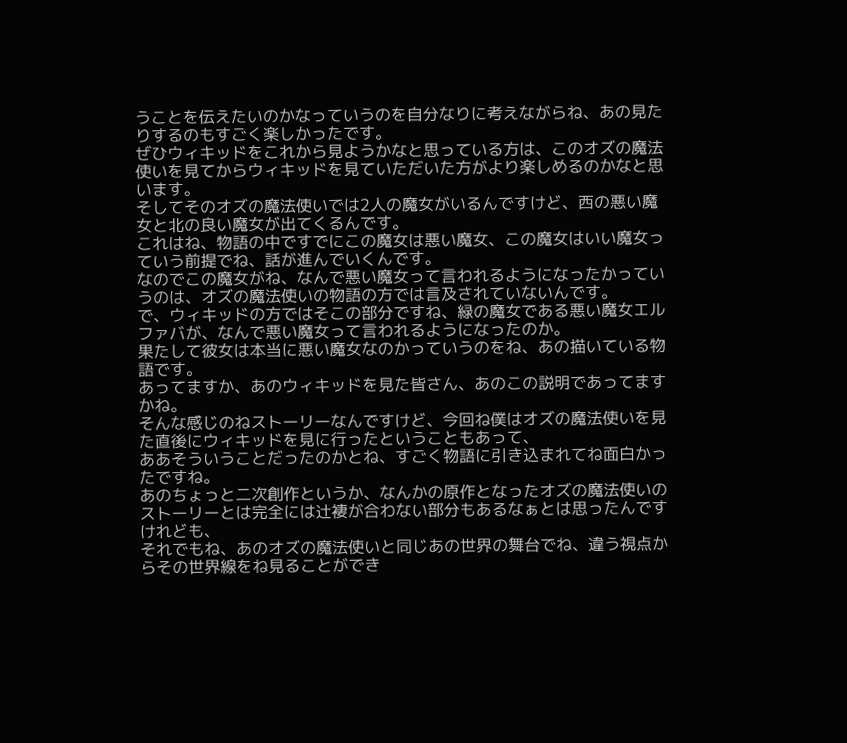うことを伝えたいのかなっていうのを自分なりに考えながらね、あの見たりするのもすごく楽しかったです。
ぜひウィキッドをこれから見ようかなと思っている方は、このオズの魔法使いを見てからウィキッドを見ていただいた方がより楽しめるのかなと思います。
そしてそのオズの魔法使いでは2人の魔女がいるんですけど、西の悪い魔女と北の良い魔女が出てくるんです。
これはね、物語の中ですでにこの魔女は悪い魔女、この魔女はいい魔女っていう前提でね、話が進んでいくんです。
なのでこの魔女がね、なんで悪い魔女って言われるようになったかっていうのは、オズの魔法使いの物語の方では言及されていないんです。
で、ウィキッドの方ではそこの部分ですね、緑の魔女である悪い魔女エルファバが、なんで悪い魔女って言われるようになったのか。
果たして彼女は本当に悪い魔女なのかっていうのをね、あの描いている物語です。
あってますか、あのウィキッドを見た皆さん、あのこの説明であってますかね。
そんな感じのねストーリーなんですけど、今回ね僕はオズの魔法使いを見た直後にウィキッドを見に行ったということもあって、
ああそういうことだったのかとね、すごく物語に引き込まれてね面白かったですね。
あのちょっと二次創作というか、なんかの原作となったオズの魔法使いのストーリーとは完全には辻褄が合わない部分もあるなぁとは思ったんですけれども、
それでもね、あのオズの魔法使いと同じあの世界の舞台でね、違う視点からその世界線をね見ることができ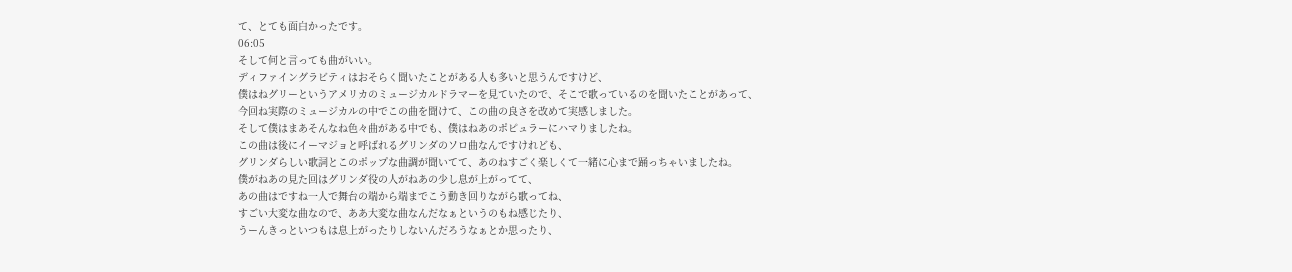て、とても面白かったです。
06:05
そして何と言っても曲がいい。
ディファイングラビティはおそらく聞いたことがある人も多いと思うんですけど、
僕はねグリーというアメリカのミュージカルドラマーを見ていたので、そこで歌っているのを聞いたことがあって、
今回ね実際のミュージカルの中でこの曲を聞けて、この曲の良さを改めて実感しました。
そして僕はまあそんなね色々曲がある中でも、僕はねあのポピュラーにハマりましたね。
この曲は後にイーマジョと呼ばれるグリンダのソロ曲なんですけれども、
グリンダらしい歌詞とこのポップな曲調が聞いてて、あのねすごく楽しくて一緒に心まで踊っちゃいましたね。
僕がねあの見た回はグリンダ役の人がねあの少し息が上がってて、
あの曲はですね一人で舞台の端から端までこう動き回りながら歌ってね、
すごい大変な曲なので、ああ大変な曲なんだなぁというのもね感じたり、
うーんきっといつもは息上がったりしないんだろうなぁとか思ったり、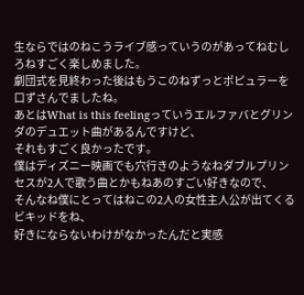生ならではのねこうライブ感っていうのがあってねむしろねすごく楽しめました。
劇団式を見終わった後はもうこのねずっとポピュラーを口ずさんでましたね。
あとはWhat is this feelingっていうエルファバとグリンダのデュエット曲があるんですけど、
それもすごく良かったです。
僕はディズニー映画でも穴行きのようなねダブルプリンセスが2人で歌う曲とかもねあのすごい好きなので、
そんなね僕にとってはねこの2人の女性主人公が出てくるビキッドをね、
好きにならないわけがなかったんだと実感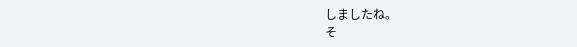しましたね。
そ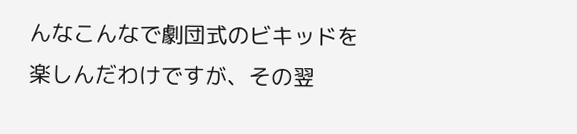んなこんなで劇団式のビキッドを楽しんだわけですが、その翌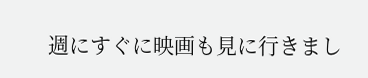週にすぐに映画も見に行きまし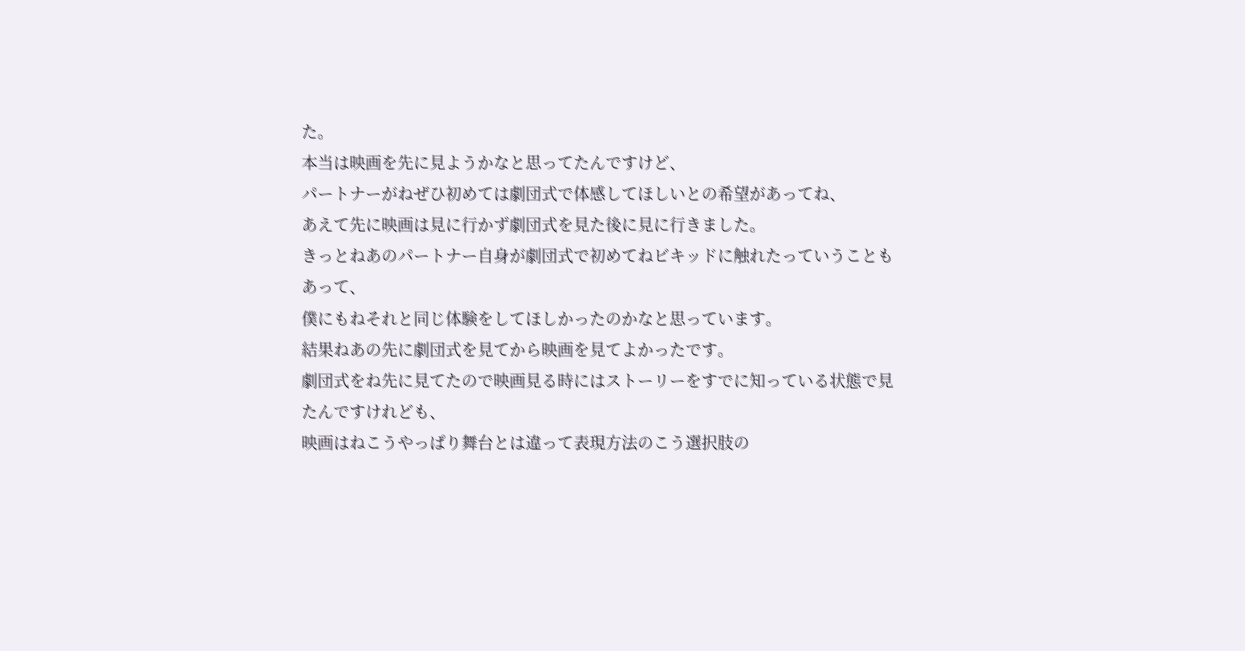た。
本当は映画を先に見ようかなと思ってたんですけど、
パートナーがねぜひ初めては劇団式で体感してほしいとの希望があってね、
あえて先に映画は見に行かず劇団式を見た後に見に行きました。
きっとねあのパートナー自身が劇団式で初めてねビキッドに触れたっていうこともあって、
僕にもねそれと同じ体験をしてほしかったのかなと思っています。
結果ねあの先に劇団式を見てから映画を見てよかったです。
劇団式をね先に見てたので映画見る時にはストーリーをすでに知っている状態で見たんですけれども、
映画はねこうやっぱり舞台とは違って表現方法のこう選択肢の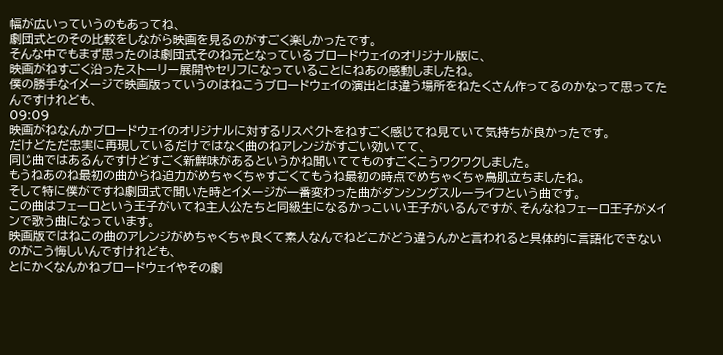幅が広いっていうのもあってね、
劇団式とのその比較をしながら映画を見るのがすごく楽しかったです。
そんな中でもまず思ったのは劇団式そのね元となっているブロードウェイのオリジナル版に、
映画がねすごく沿ったストーリー展開やセリフになっていることにねあの感動しましたね。
僕の勝手なイメージで映画版っていうのはねこうブロードウェイの演出とは違う場所をねたくさん作ってるのかなって思ってたんですけれども、
09:09
映画がねなんかブロードウェイのオリジナルに対するリスペクトをねすごく感じてね見ていて気持ちが良かったです。
だけどただ忠実に再現しているだけではなく曲のねアレンジがすごい効いてて、
同じ曲ではあるんですけどすごく新鮮味があるというかね聞いててものすごくこうワクワクしました。
もうねあのね最初の曲からね迫力がめちゃくちゃすごくてもうね最初の時点でめちゃくちゃ鳥肌立ちましたね。
そして特に僕がですね劇団式で聞いた時とイメージが一番変わった曲がダンシングスルーライフという曲です。
この曲はフェーロという王子がいてね主人公たちと同級生になるかっこいい王子がいるんですが、そんなねフェーロ王子がメインで歌う曲になっています。
映画版ではねこの曲のアレンジがめちゃくちゃ良くて素人なんでねどこがどう違うんかと言われると具体的に言語化できないのがこう悔しいんですけれども、
とにかくなんかねブロードウェイやその劇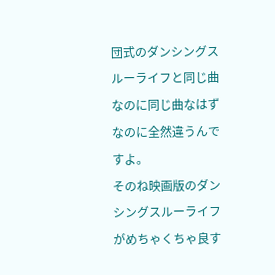団式のダンシングスルーライフと同じ曲なのに同じ曲なはずなのに全然違うんですよ。
そのね映画版のダンシングスルーライフがめちゃくちゃ良す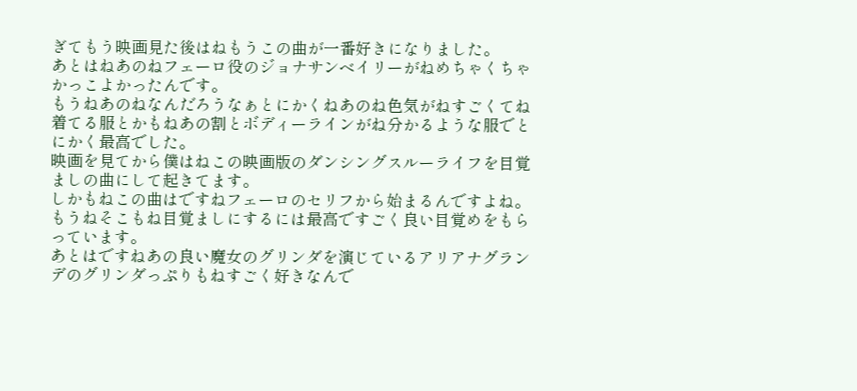ぎてもう映画見た後はねもうこの曲が一番好きになりました。
あとはねあのねフェーロ役のジョナサンベイリーがねめちゃくちゃかっこよかったんです。
もうねあのねなんだろうなぁとにかくねあのね色気がねすごくてね着てる服とかもねあの割とボディーラインがね分かるような服でとにかく最高でした。
映画を見てから僕はねこの映画版のダンシングスルーライフを目覚ましの曲にして起きてます。
しかもねこの曲はですねフェーロのセリフから始まるんですよね。もうねそこもね目覚ましにするには最高ですごく良い目覚めをもらっています。
あとはですねあの良い魔女のグリンダを演じているアリアナグランデのグリンダっぷりもねすごく好きなんで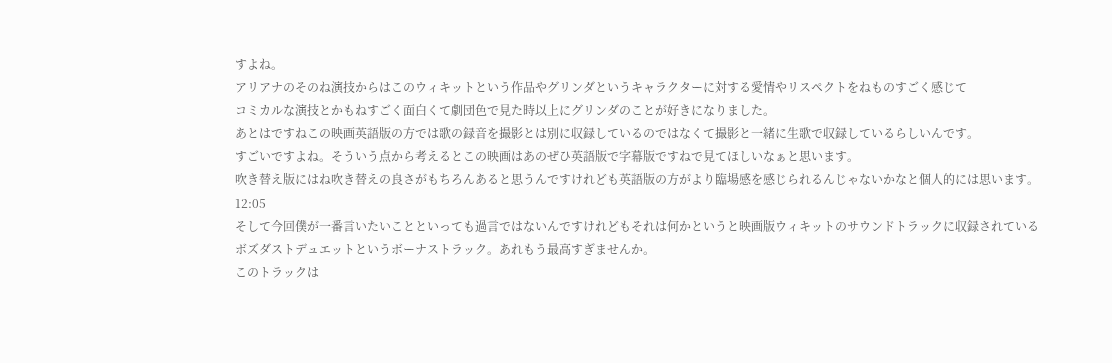すよね。
アリアナのそのね演技からはこのウィキットという作品やグリンダというキャラクターに対する愛情やリスペクトをねものすごく感じて
コミカルな演技とかもねすごく面白くて劇団色で見た時以上にグリンダのことが好きになりました。
あとはですねこの映画英語版の方では歌の録音を撮影とは別に収録しているのではなくて撮影と一緒に生歌で収録しているらしいんです。
すごいですよね。そういう点から考えるとこの映画はあのぜひ英語版で字幕版ですねで見てほしいなぁと思います。
吹き替え版にはね吹き替えの良さがもちろんあると思うんですけれども英語版の方がより臨場感を感じられるんじゃないかなと個人的には思います。
12:05
そして今回僕が一番言いたいことといっても過言ではないんですけれどもそれは何かというと映画版ウィキットのサウンドトラックに収録されている
ボズダストデュエットというボーナストラック。あれもう最高すぎませんか。
このトラックは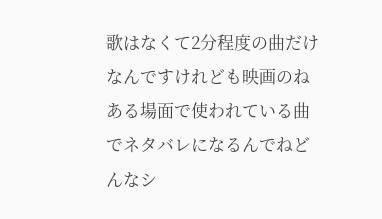歌はなくて2分程度の曲だけなんですけれども映画のねある場面で使われている曲でネタバレになるんでねどんなシ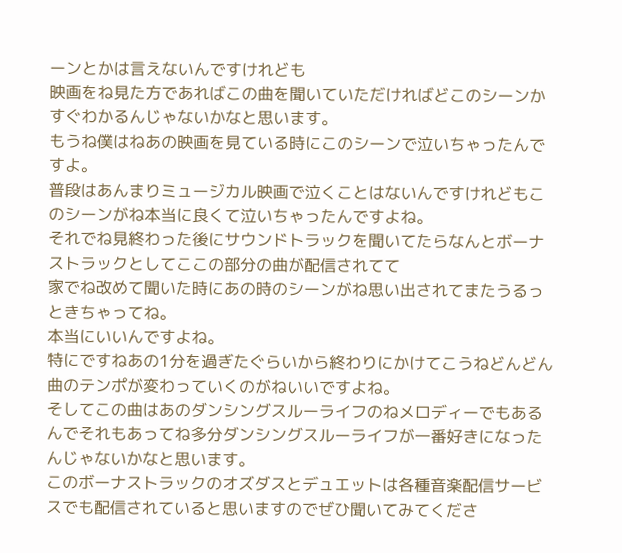ーンとかは言えないんですけれども
映画をね見た方であればこの曲を聞いていただければどこのシーンかすぐわかるんじゃないかなと思います。
もうね僕はねあの映画を見ている時にこのシーンで泣いちゃったんですよ。
普段はあんまりミュージカル映画で泣くことはないんですけれどもこのシーンがね本当に良くて泣いちゃったんですよね。
それでね見終わった後にサウンドトラックを聞いてたらなんとボーナストラックとしてここの部分の曲が配信されてて
家でね改めて聞いた時にあの時のシーンがね思い出されてまたうるっときちゃってね。
本当にいいんですよね。
特にですねあの1分を過ぎたぐらいから終わりにかけてこうねどんどん曲のテンポが変わっていくのがねいいですよね。
そしてこの曲はあのダンシングスルーライフのねメロディーでもあるんでそれもあってね多分ダンシングスルーライフが一番好きになったんじゃないかなと思います。
このボーナストラックのオズダスとデュエットは各種音楽配信サービスでも配信されていると思いますのでぜひ聞いてみてくださ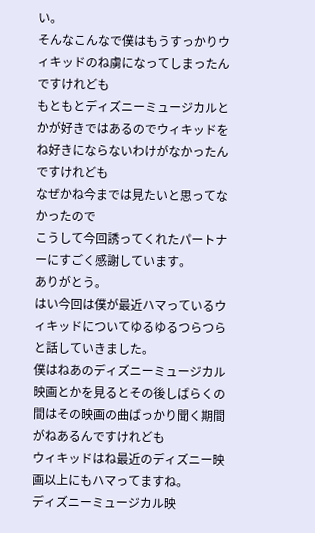い。
そんなこんなで僕はもうすっかりウィキッドのね虜になってしまったんですけれども
もともとディズニーミュージカルとかが好きではあるのでウィキッドをね好きにならないわけがなかったんですけれども
なぜかね今までは見たいと思ってなかったので
こうして今回誘ってくれたパートナーにすごく感謝しています。
ありがとう。
はい今回は僕が最近ハマっているウィキッドについてゆるゆるつらつらと話していきました。
僕はねあのディズニーミュージカル映画とかを見るとその後しばらくの間はその映画の曲ばっかり聞く期間がねあるんですけれども
ウィキッドはね最近のディズニー映画以上にもハマってますね。
ディズニーミュージカル映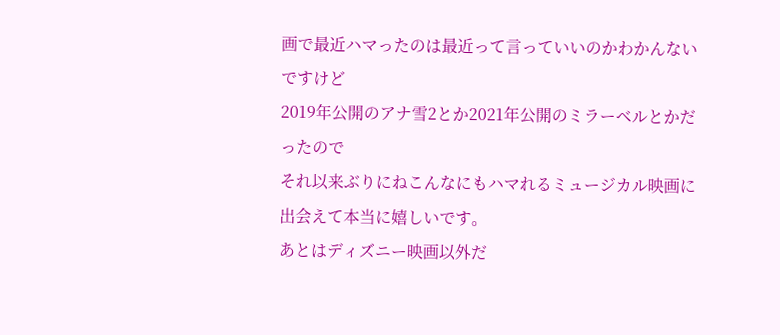画で最近ハマったのは最近って言っていいのかわかんないですけど
2019年公開のアナ雪2とか2021年公開のミラーベルとかだったので
それ以来ぶりにねこんなにもハマれるミュージカル映画に出会えて本当に嬉しいです。
あとはディズニー映画以外だ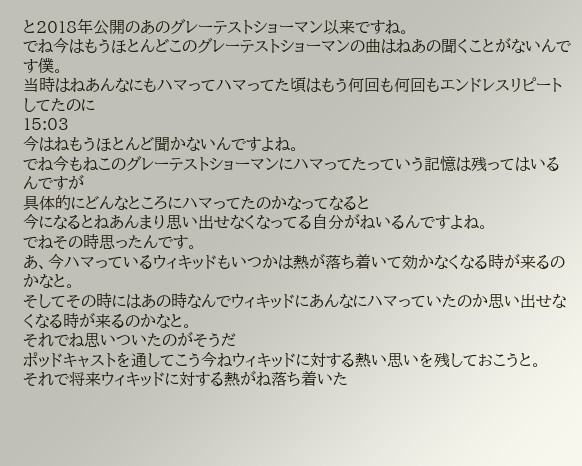と2018年公開のあのグレーテストショーマン以来ですね。
でね今はもうほとんどこのグレーテストショーマンの曲はねあの聞くことがないんです僕。
当時はねあんなにもハマってハマってた頃はもう何回も何回もエンドレスリピートしてたのに
15:03
今はねもうほとんど聞かないんですよね。
でね今もねこのグレーテストショーマンにハマってたっていう記憶は残ってはいるんですが
具体的にどんなところにハマってたのかなってなると
今になるとねあんまり思い出せなくなってる自分がねいるんですよね。
でねその時思ったんです。
あ、今ハマっているウィキッドもいつかは熱が落ち着いて効かなくなる時が来るのかなと。
そしてその時にはあの時なんでウィキッドにあんなにハマっていたのか思い出せなくなる時が来るのかなと。
それでね思いついたのがそうだ
ポッドキャストを通してこう今ねウィキッドに対する熱い思いを残しておこうと。
それで将来ウィキッドに対する熱がね落ち着いた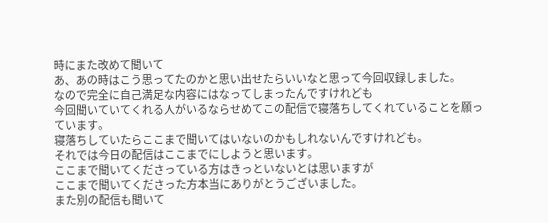時にまた改めて聞いて
あ、あの時はこう思ってたのかと思い出せたらいいなと思って今回収録しました。
なので完全に自己満足な内容にはなってしまったんですけれども
今回聞いていてくれる人がいるならせめてこの配信で寝落ちしてくれていることを願っています。
寝落ちしていたらここまで聞いてはいないのかもしれないんですけれども。
それでは今日の配信はここまでにしようと思います。
ここまで聞いてくださっている方はきっといないとは思いますが
ここまで聞いてくださった方本当にありがとうございました。
また別の配信も聞いて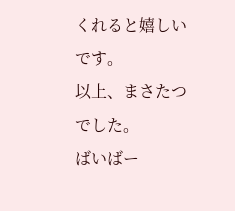くれると嬉しいです。
以上、まさたつでした。
ばいばー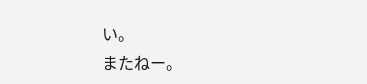い。
またねー。